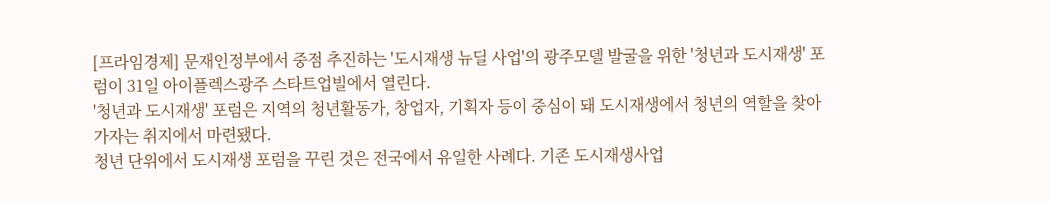[프라임경제] 문재인정부에서 중점 추진하는 '도시재생 뉴딜 사업'의 광주모델 발굴을 위한 '청년과 도시재생' 포럼이 31일 아이플렉스광주 스타트업빌에서 열린다.
'청년과 도시재생' 포럼은 지역의 청년활동가, 창업자, 기획자 등이 중심이 돼 도시재생에서 청년의 역할을 찾아가자는 취지에서 마련됐다.
청년 단위에서 도시재생 포럼을 꾸린 것은 전국에서 유일한 사례다. 기존 도시재생사업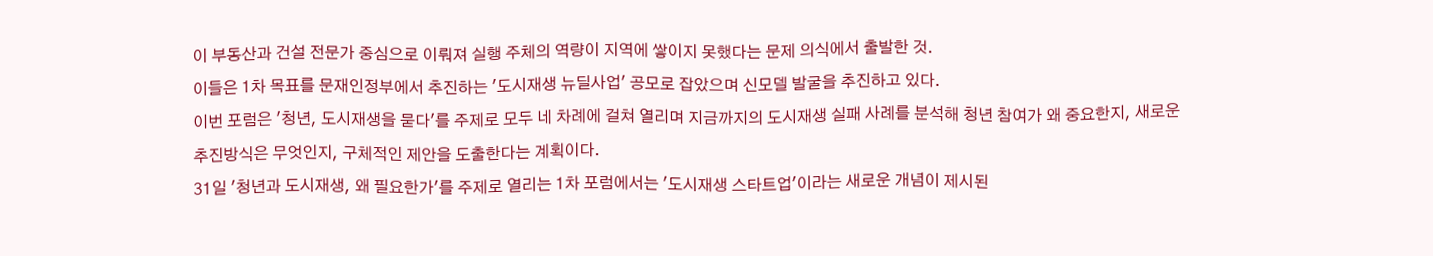이 부동산과 건설 전문가 중심으로 이뤄져 실행 주체의 역량이 지역에 쌓이지 못했다는 문제 의식에서 출발한 것.
이들은 1차 목표를 문재인정부에서 추진하는 '도시재생 뉴딜사업' 공모로 잡았으며 신모델 발굴을 추진하고 있다.
이번 포럼은 '청년, 도시재생을 묻다'를 주제로 모두 네 차례에 걸쳐 열리며 지금까지의 도시재생 실패 사례를 분석해 청년 참여가 왜 중요한지, 새로운 추진방식은 무엇인지, 구체적인 제안을 도출한다는 계획이다.
31일 '청년과 도시재생, 왜 필요한가'를 주제로 열리는 1차 포럼에서는 '도시재생 스타트업'이라는 새로운 개념이 제시된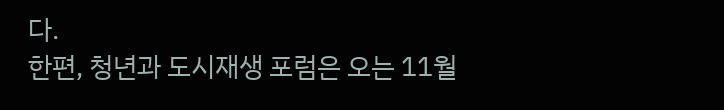다.
한편, 청년과 도시재생 포럼은 오는 11월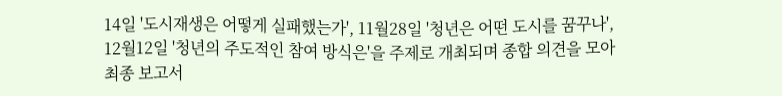14일 '도시재생은 어떻게 실패했는가', 11월28일 '청년은 어떤 도시를 꿈꾸나', 12월12일 '청년의 주도적인 참여 방식은'을 주제로 개최되며 종합 의견을 모아 최종 보고서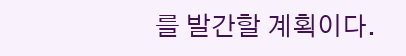를 발간할 계획이다.